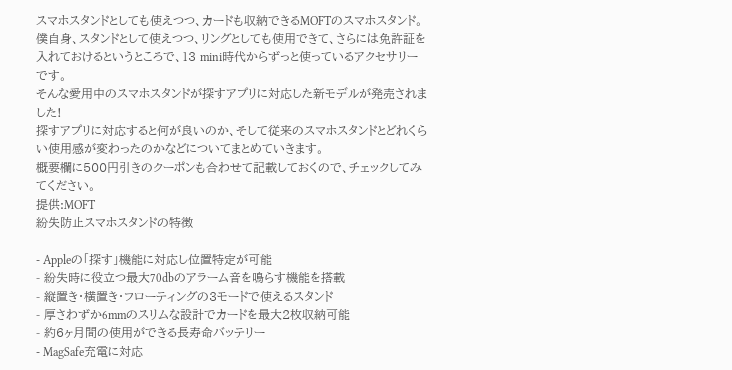スマホスタンドとしても使えつつ、カードも収納できるMOFTのスマホスタンド。
僕自身、スタンドとして使えつつ、リングとしても使用できて、さらには免許証を入れておけるというところで、13 mini時代からずっと使っているアクセサリーです。
そんな愛用中のスマホスタンドが探すアプリに対応した新モデルが発売されました!
探すアプリに対応すると何が良いのか、そして従来のスマホスタンドとどれくらい使用感が変わったのかなどについてまとめていきます。
概要欄に500円引きのクーポンも合わせて記載しておくので、チェックしてみてください。
提供:MOFT
紛失防止スマホスタンドの特徴

- Appleの「探す」機能に対応し位置特定が可能
- 紛失時に役立つ最大70dbのアラーム音を鳴らす機能を搭載
- 縦置き・横置き・フローティングの3モードで使えるスタンド
- 厚さわずか6mmのスリムな設計でカードを最大2枚収納可能
- 約6ヶ月間の使用ができる長寿命バッテリー
- MagSafe充電に対応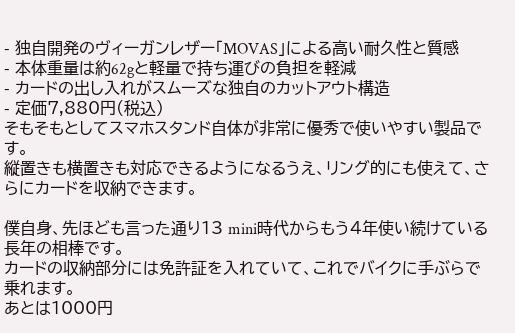- 独自開発のヴィーガンレザー「MOVAS」による高い耐久性と質感
- 本体重量は約62gと軽量で持ち運びの負担を軽減
- カードの出し入れがスムーズな独自のカットアウト構造
- 定価7,880円(税込)
そもそもとしてスマホスタンド自体が非常に優秀で使いやすい製品です。
縦置きも横置きも対応できるようになるうえ、リング的にも使えて、さらにカードを収納できます。

僕自身、先ほども言った通り13 mini時代からもう4年使い続けている長年の相棒です。
カードの収納部分には免許証を入れていて、これでバイクに手ぶらで乗れます。
あとは1000円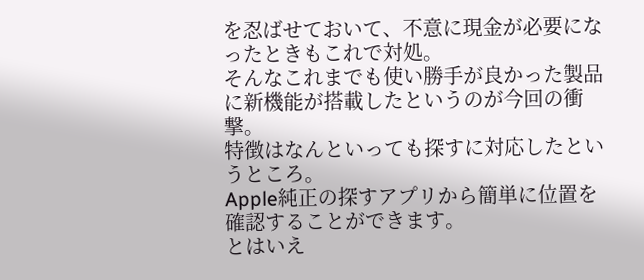を忍ばせておいて、不意に現金が必要になったときもこれで対処。
そんなこれまでも使い勝手が良かった製品に新機能が搭載したというのが今回の衝撃。
特徴はなんといっても探すに対応したというところ。
Apple純正の探すアプリから簡単に位置を確認することができます。
とはいえ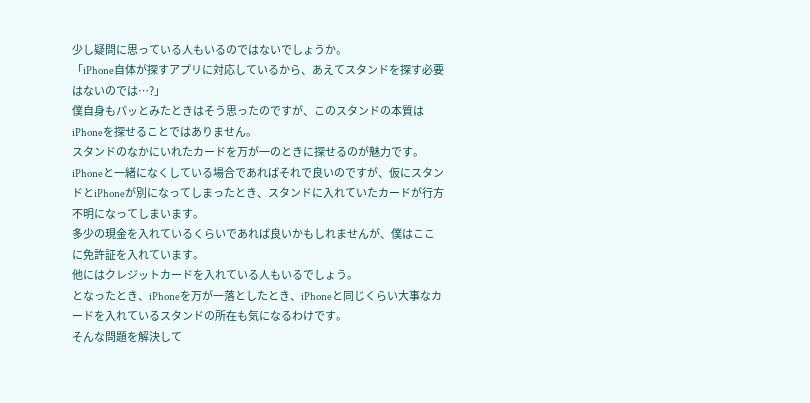少し疑問に思っている人もいるのではないでしょうか。
「iPhone自体が探すアプリに対応しているから、あえてスタンドを探す必要はないのでは…?」
僕自身もパッとみたときはそう思ったのですが、このスタンドの本質はiPhoneを探せることではありません。
スタンドのなかにいれたカードを万が一のときに探せるのが魅力です。
iPhoneと一緒になくしている場合であればそれで良いのですが、仮にスタンドとiPhoneが別になってしまったとき、スタンドに入れていたカードが行方不明になってしまいます。
多少の現金を入れているくらいであれば良いかもしれませんが、僕はここに免許証を入れています。
他にはクレジットカードを入れている人もいるでしょう。
となったとき、iPhoneを万が一落としたとき、iPhoneと同じくらい大事なカードを入れているスタンドの所在も気になるわけです。
そんな問題を解決して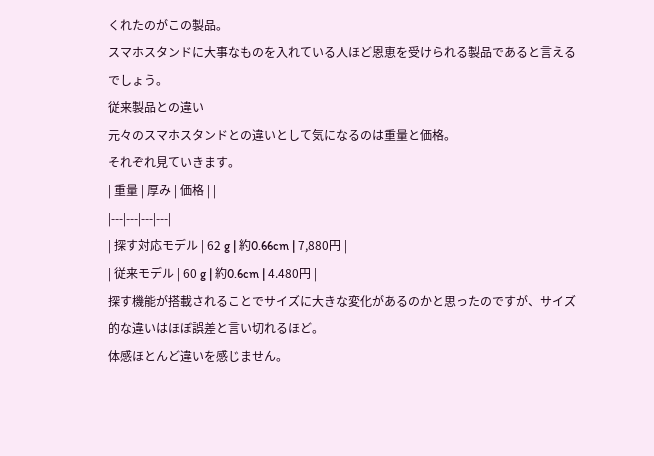くれたのがこの製品。
スマホスタンドに大事なものを入れている人ほど恩恵を受けられる製品であると言えるでしょう。
従来製品との違い
元々のスマホスタンドとの違いとして気になるのは重量と価格。
それぞれ見ていきます。
| 重量 | 厚み | 価格 | |
|---|---|---|---|
| 探す対応モデル | 62 g | 約0.66cm | 7,880円 |
| 従来モデル | 60 g | 約0.6cm | 4.480円 |
探す機能が搭載されることでサイズに大きな変化があるのかと思ったのですが、サイズ的な違いはほぼ誤差と言い切れるほど。
体感ほとんど違いを感じません。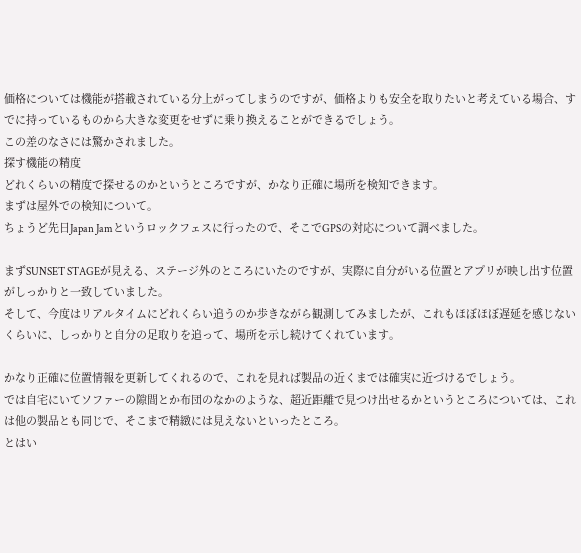価格については機能が搭載されている分上がってしまうのですが、価格よりも安全を取りたいと考えている場合、すでに持っているものから大きな変更をせずに乗り換えることができるでしょう。
この差のなさには驚かされました。
探す機能の精度
どれくらいの精度で探せるのかというところですが、かなり正確に場所を検知できます。
まずは屋外での検知について。
ちょうど先日Japan Jamというロックフェスに行ったので、そこでGPSの対応について調べました。

まずSUNSET STAGEが見える、ステージ外のところにいたのですが、実際に自分がいる位置とアプリが映し出す位置がしっかりと一致していました。
そして、今度はリアルタイムにどれくらい追うのか歩きながら観測してみましたが、これもほぼほぼ遅延を感じないくらいに、しっかりと自分の足取りを追って、場所を示し続けてくれています。

かなり正確に位置情報を更新してくれるので、これを見れば製品の近くまでは確実に近づけるでしょう。
では自宅にいてソファーの隙間とか布団のなかのような、超近距離で見つけ出せるかというところについては、これは他の製品とも同じで、そこまで精緻には見えないといったところ。
とはい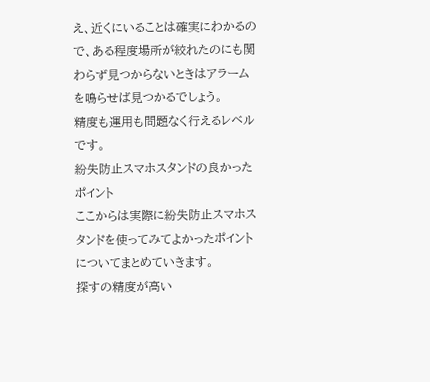え、近くにいることは確実にわかるので、ある程度場所が絞れたのにも関わらず見つからないときはアラームを鳴らせば見つかるでしょう。
精度も運用も問題なく行えるレベルです。
紛失防止スマホスタンドの良かったポイント
ここからは実際に紛失防止スマホスタンドを使ってみてよかったポイントについてまとめていきます。
探すの精度が高い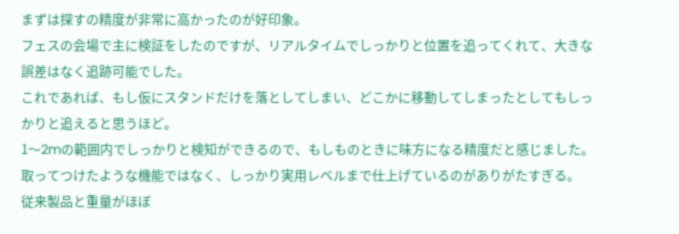まずは探すの精度が非常に高かったのが好印象。
フェスの会場で主に検証をしたのですが、リアルタイムでしっかりと位置を追ってくれて、大きな誤差はなく追跡可能でした。
これであれば、もし仮にスタンドだけを落としてしまい、どこかに移動してしまったとしてもしっかりと追えると思うほど。
1〜2mの範囲内でしっかりと検知ができるので、もしものときに味方になる精度だと感じました。
取ってつけたような機能ではなく、しっかり実用レベルまで仕上げているのがありがたすぎる。
従来製品と重量がほぼ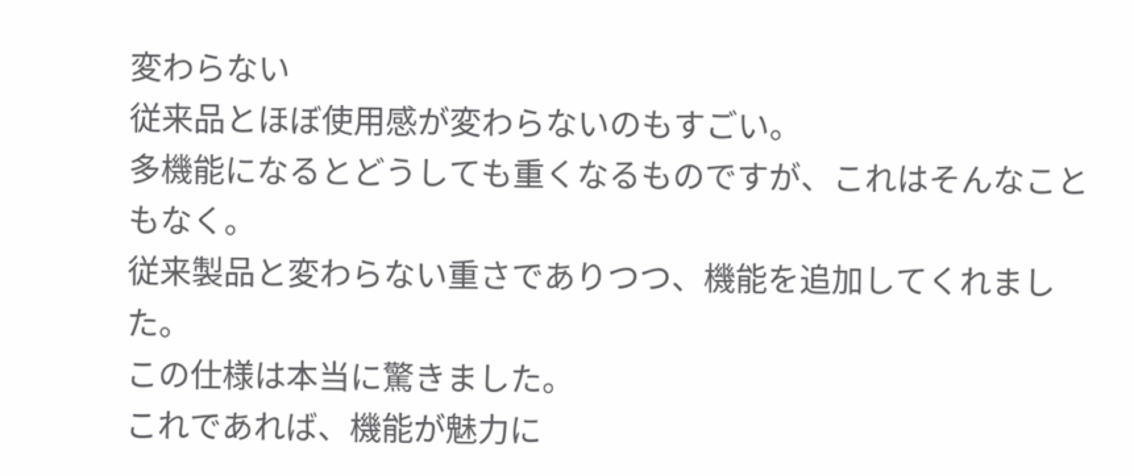変わらない
従来品とほぼ使用感が変わらないのもすごい。
多機能になるとどうしても重くなるものですが、これはそんなこともなく。
従来製品と変わらない重さでありつつ、機能を追加してくれました。
この仕様は本当に驚きました。
これであれば、機能が魅力に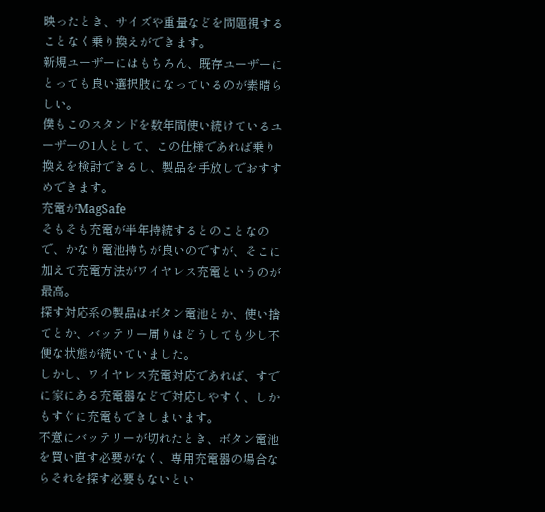映ったとき、サイズや重量などを問題視することなく乗り換えができます。
新規ユーザーにはもちろん、既存ユーザーにとっても良い選択肢になっているのが素晴らしい。
僕もこのスタンドを数年間使い続けているユーザーの1人として、この仕様であれば乗り換えを検討できるし、製品を手放しでおすすめできます。
充電がMagSafe
そもそも充電が半年持続するとのことなので、かなり電池持ちが良いのですが、そこに加えて充電方法がワイヤレス充電というのが最高。
探す対応系の製品はボタン電池とか、使い捨てとか、バッテリー周りはどうしても少し不便な状態が続いていました。
しかし、ワイヤレス充電対応であれば、すでに家にある充電器などで対応しやすく、しかもすぐに充電もできしまいます。
不意にバッテリーが切れたとき、ボタン電池を買い直す必要がなく、専用充電器の場合ならそれを探す必要もないとい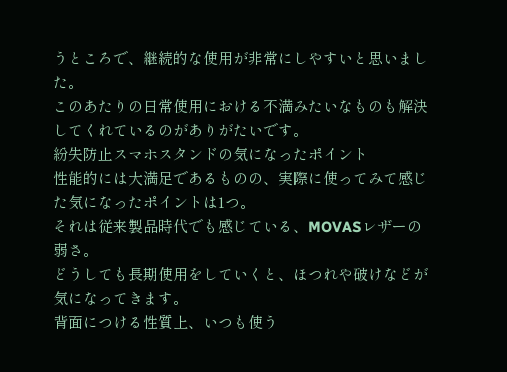うところで、継続的な使用が非常にしやすいと思いました。
このあたりの日常使用における不満みたいなものも解決してくれているのがありがたいです。
紛失防止スマホスタンドの気になったポイント
性能的には大満足であるものの、実際に使ってみて感じた気になったポイントは1つ。
それは従来製品時代でも感じている、MOVASレザーの弱さ。
どうしても長期使用をしていくと、ほつれや破けなどが気になってきます。
背面につける性質上、いつも使う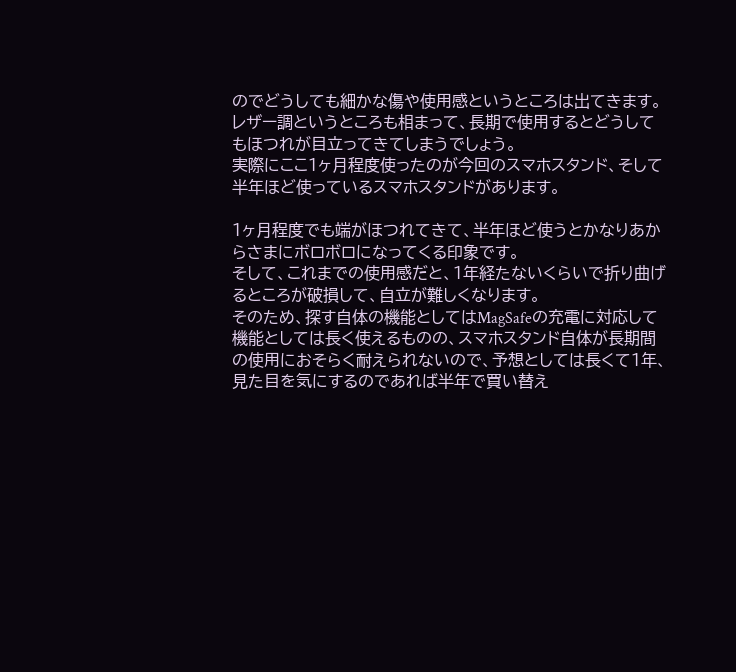のでどうしても細かな傷や使用感というところは出てきます。
レザー調というところも相まって、長期で使用するとどうしてもほつれが目立ってきてしまうでしょう。
実際にここ1ヶ月程度使ったのが今回のスマホスタンド、そして半年ほど使っているスマホスタンドがあります。

1ヶ月程度でも端がほつれてきて、半年ほど使うとかなりあからさまにボロボロになってくる印象です。
そして、これまでの使用感だと、1年経たないくらいで折り曲げるところが破損して、自立が難しくなります。
そのため、探す自体の機能としてはMagSafeの充電に対応して機能としては長く使えるものの、スマホスタンド自体が長期間の使用におそらく耐えられないので、予想としては長くて1年、見た目を気にするのであれば半年で買い替え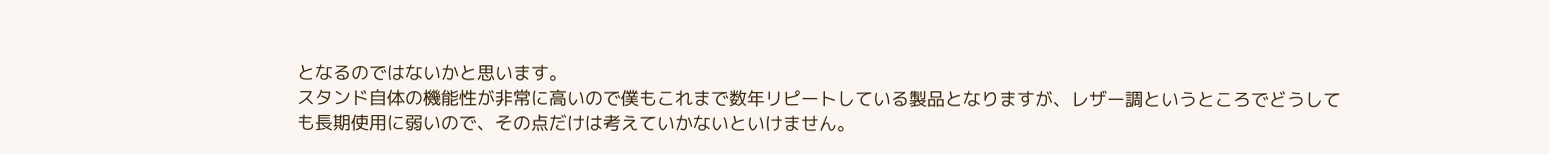となるのではないかと思います。
スタンド自体の機能性が非常に高いので僕もこれまで数年リピートしている製品となりますが、レザー調というところでどうしても長期使用に弱いので、その点だけは考えていかないといけません。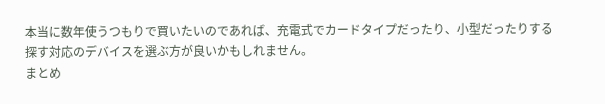本当に数年使うつもりで買いたいのであれば、充電式でカードタイプだったり、小型だったりする探す対応のデバイスを選ぶ方が良いかもしれません。
まとめ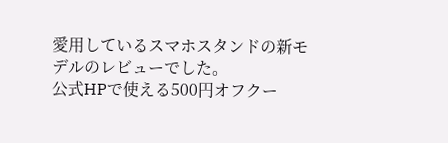愛用しているスマホスタンドの新モデルのレビューでした。
公式HPで使える500円オフクー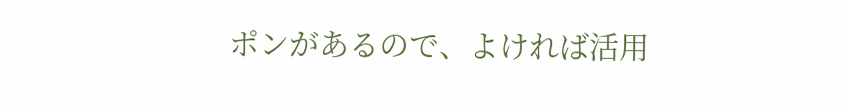ポンがあるので、よければ活用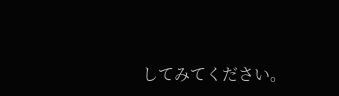してみてください。